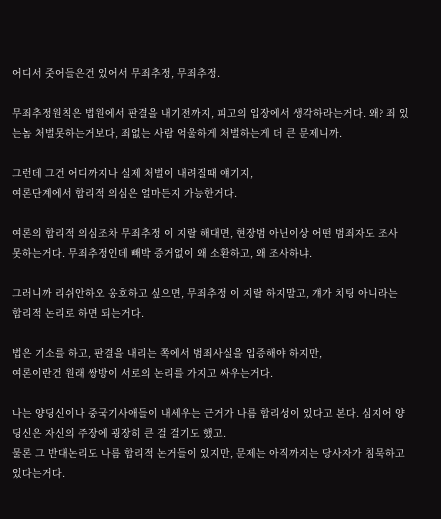어디서 줏어들은건 있어서 무죄추정, 무죄추정.

무죄추정원칙은 법원에서 판결을 내기전까지, 피고의 입장에서 생각하라는거다. 왜? 죄 있는놈 처벌못하는거보다, 죄없는 사람 억울하게 처벌하는게 더 큰 문제니까.

그런데 그건 어디까지나 실제 처벌이 내려질때 얘기지,
여론단계에서 합리적 의심은 얼마든지 가능한거다.

여론의 합리적 의심조차 무죄추정 이 지랄 해대면, 현장범 아닌이상 어떤 범죄자도 조사 못하는거다. 무죄추정인데 빼박 증거없이 왜 소환하고, 왜 조사하냐.

그러니까 리쉬안하오 옹호하고 싶으면, 무죄추정 이 지랄 하지말고, 걔가 치팅 아니라는 합리적 논리로 하면 되는거다.

법은 기소를 하고, 판결을 내리는 쪽에서 범죄사실을 입증해야 하지만,
여론이란건 원래 쌍방이 서로의 논리를 가지고 싸우는거다.

나는 양딩신이나 중국기사애들이 내세우는 근거가 나름 합리성이 있다고 본다. 심지어 양딩신은 자신의 주장에 굉장히 큰 걸 걸기도 했고.
물론 그 반대논리도 나름 합리적 논거들이 있지만, 문제는 아직까지는 당사자가 침묵하고 있다는거다.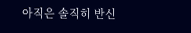아직은 솔직히 반신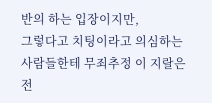반의 하는 입장이지만,
그렇다고 치팅이라고 의심하는 사람들한테 무죄추정 이 지랄은 전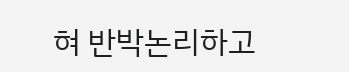혀 반박논리하고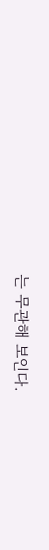는 무관해 보인다.